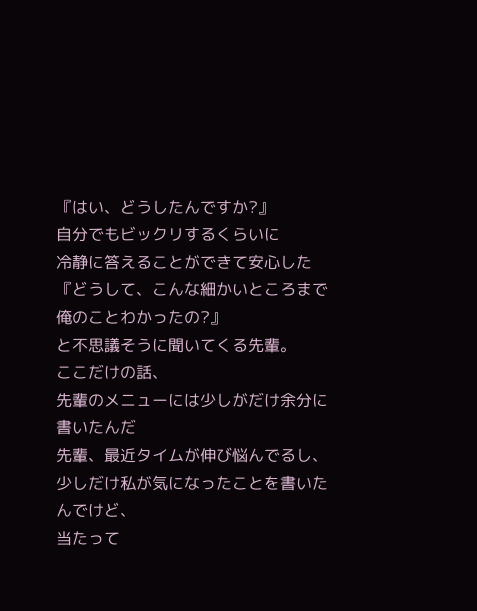『はい、どうしたんですか?』
自分でもビックリするくらいに
冷静に答えることができて安心した
『どうして、こんな細かいところまで
俺のことわかったの?』
と不思議そうに聞いてくる先輩。
ここだけの話、
先輩のメニューには少しがだけ余分に書いたんだ
先輩、最近タイムが伸び悩んでるし、
少しだけ私が気になったことを書いたんでけど、
当たって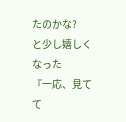たのかな?
と少し嬉しくなった
『一応、見てて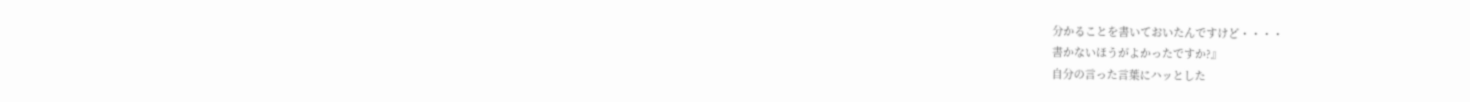分かることを書いておいたんですけど・・・・
書かないほうがよかったですか?』
自分の言った言葉にハッとした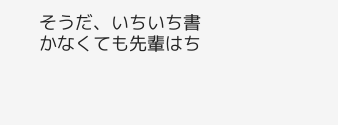そうだ、いちいち書かなくても先輩はち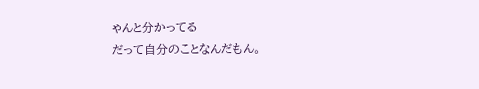ゃんと分かってる
だって自分のことなんだもん。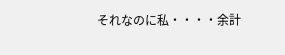それなのに私・・・・余計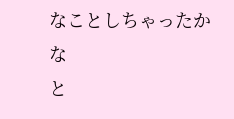なことしちゃったかな
と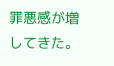罪悪感が増してきた。